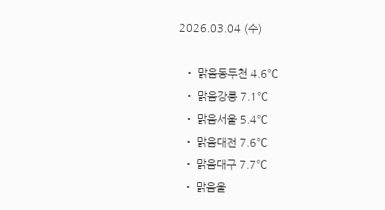2026.03.04 (수)

  • 맑음동두천 4.6℃
  • 맑음강릉 7.1℃
  • 맑음서울 5.4℃
  • 맑음대전 7.6℃
  • 맑음대구 7.7℃
  • 맑음울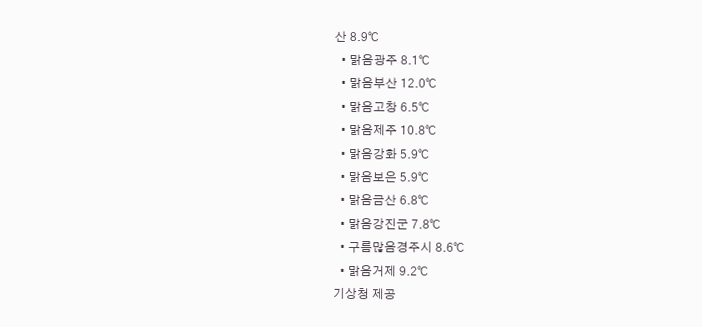산 8.9℃
  • 맑음광주 8.1℃
  • 맑음부산 12.0℃
  • 맑음고창 6.5℃
  • 맑음제주 10.8℃
  • 맑음강화 5.9℃
  • 맑음보은 5.9℃
  • 맑음금산 6.8℃
  • 맑음강진군 7.8℃
  • 구름많음경주시 8.6℃
  • 맑음거제 9.2℃
기상청 제공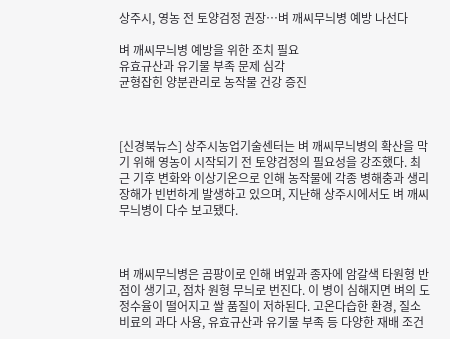상주시, 영농 전 토양검정 권장…벼 깨씨무늬병 예방 나선다

벼 깨씨무늬병 예방을 위한 조치 필요
유효규산과 유기물 부족 문제 심각
균형잡힌 양분관리로 농작물 건강 증진



[신경북뉴스] 상주시농업기술센터는 벼 깨씨무늬병의 확산을 막기 위해 영농이 시작되기 전 토양검정의 필요성을 강조했다. 최근 기후 변화와 이상기온으로 인해 농작물에 각종 병해충과 생리장해가 빈번하게 발생하고 있으며, 지난해 상주시에서도 벼 깨씨무늬병이 다수 보고됐다.



벼 깨씨무늬병은 곰팡이로 인해 벼잎과 종자에 암갈색 타원형 반점이 생기고, 점차 원형 무늬로 번진다. 이 병이 심해지면 벼의 도정수율이 떨어지고 쌀 품질이 저하된다. 고온다습한 환경, 질소 비료의 과다 사용, 유효규산과 유기물 부족 등 다양한 재배 조건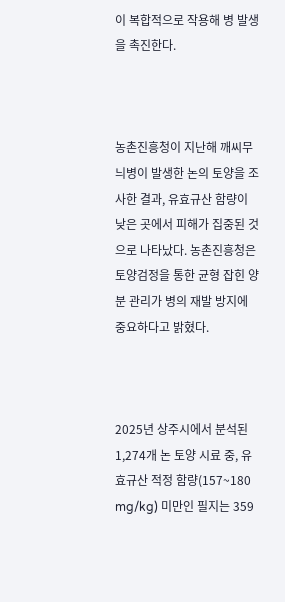이 복합적으로 작용해 병 발생을 촉진한다.



농촌진흥청이 지난해 깨씨무늬병이 발생한 논의 토양을 조사한 결과, 유효규산 함량이 낮은 곳에서 피해가 집중된 것으로 나타났다. 농촌진흥청은 토양검정을 통한 균형 잡힌 양분 관리가 병의 재발 방지에 중요하다고 밝혔다.



2025년 상주시에서 분석된 1,274개 논 토양 시료 중, 유효규산 적정 함량(157~180 mg/kg) 미만인 필지는 359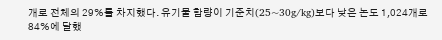개로 전체의 29%를 차지했다. 유기물 함량이 기준치(25~30g/kg)보다 낮은 논도 1,024개로 84%에 달했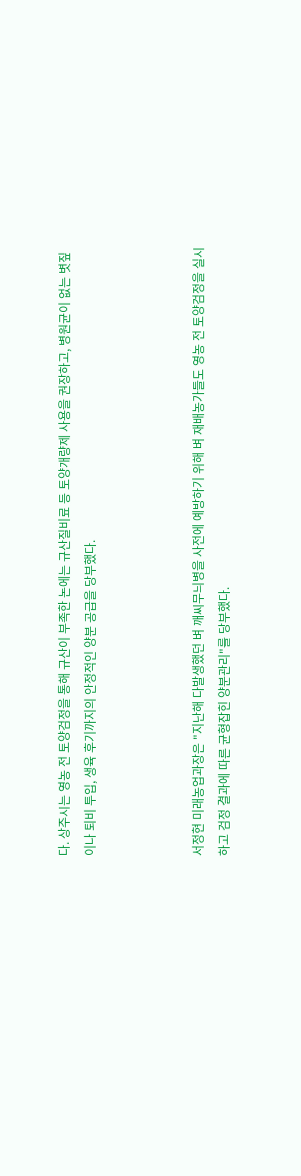다. 상주시는 영농 전 토양검정을 통해 규산이 부족한 논에는 규산질비료 등 토양개량제 사용을 권장하고, 병원균이 없는 볏짚이나 퇴비 투입, 생육 후기까지의 안정적인 양분 공급을 당부했다.



서정현 미래농업과장은 "지난해 다발생했던 벼 깨씨무늬병을 사전에 예방하기 위해 벼 재배농가들도 영농 전 토양검정을 실시하고 검정 결과에 따른 균형잡힌 양분관리"를 당부했다.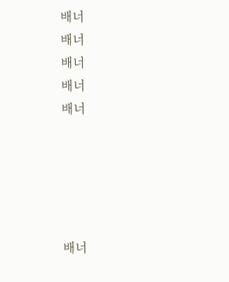배너
배너
배너
배너
배너





배너